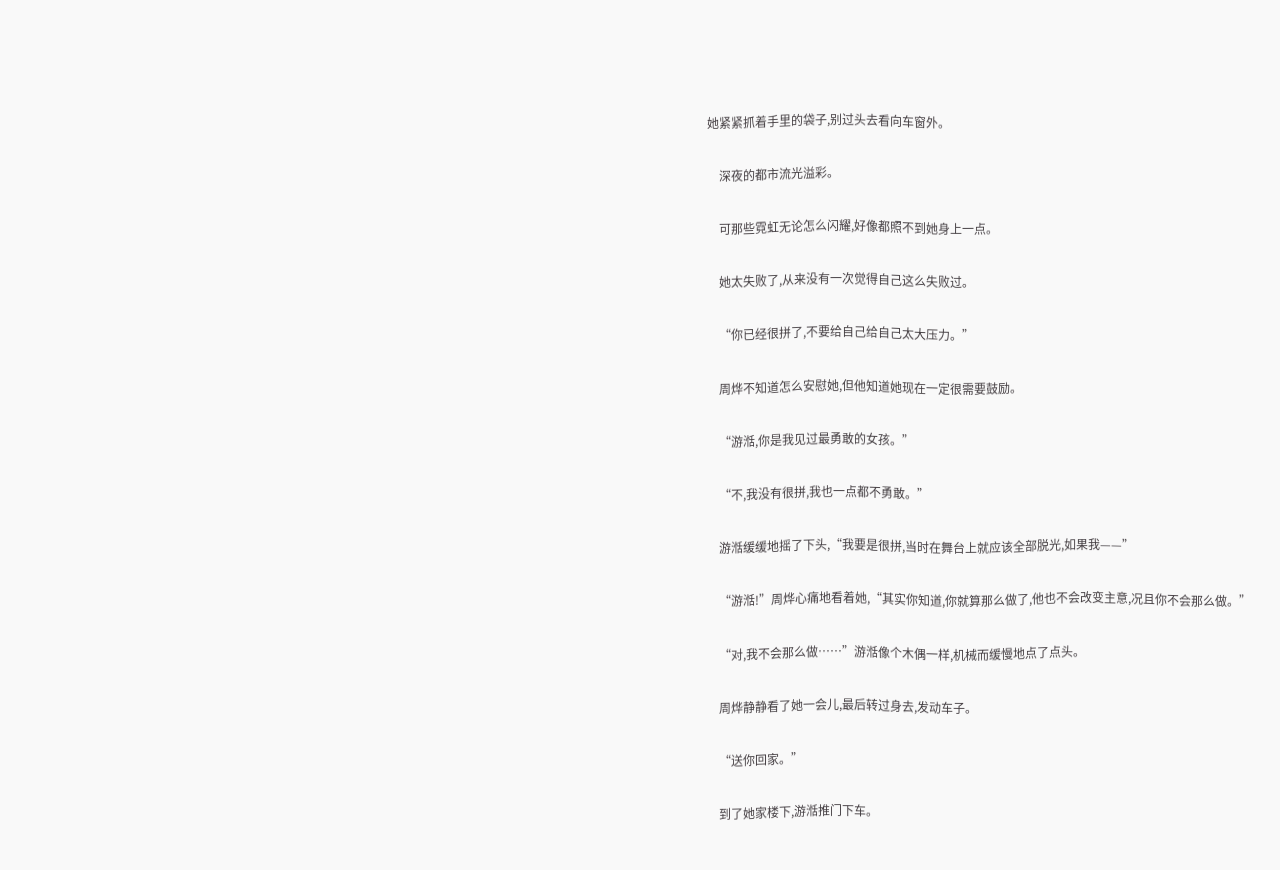她紧紧抓着手里的袋子,别过头去看向车窗外。

    深夜的都市流光溢彩。

    可那些霓虹无论怎么闪耀,好像都照不到她身上一点。

    她太失败了,从来没有一次觉得自己这么失败过。

    “你已经很拼了,不要给自己给自己太大压力。”

    周烨不知道怎么安慰她,但他知道她现在一定很需要鼓励。

    “游湉,你是我见过最勇敢的女孩。”

    “不,我没有很拼,我也一点都不勇敢。”

    游湉缓缓地摇了下头,“我要是很拼,当时在舞台上就应该全部脱光,如果我——”

    “游湉!”周烨心痛地看着她,“其实你知道,你就算那么做了,他也不会改变主意,况且你不会那么做。”

    “对,我不会那么做……”游湉像个木偶一样,机械而缓慢地点了点头。

    周烨静静看了她一会儿,最后转过身去,发动车子。

    “送你回家。”

    到了她家楼下,游湉推门下车。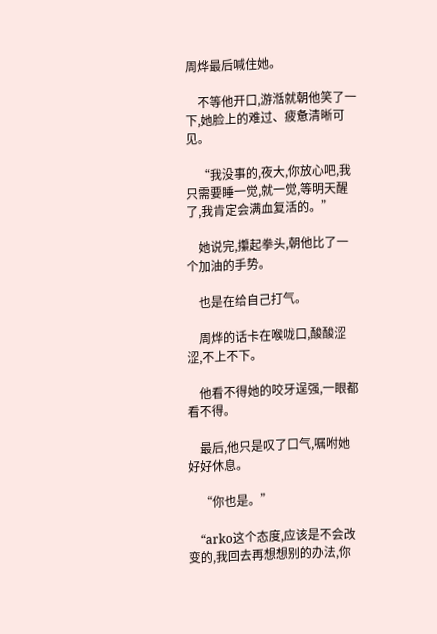周烨最后喊住她。

    不等他开口,游湉就朝他笑了一下,她脸上的难过、疲惫清晰可见。

    “我没事的,夜大,你放心吧,我只需要睡一觉,就一觉,等明天醒了,我肯定会满血复活的。”

    她说完,攥起拳头,朝他比了一个加油的手势。

    也是在给自己打气。

    周烨的话卡在喉咙口,酸酸涩涩,不上不下。

    他看不得她的咬牙逞强,一眼都看不得。

    最后,他只是叹了口气,嘱咐她好好休息。

    “你也是。”

    “arko这个态度,应该是不会改变的,我回去再想想别的办法,你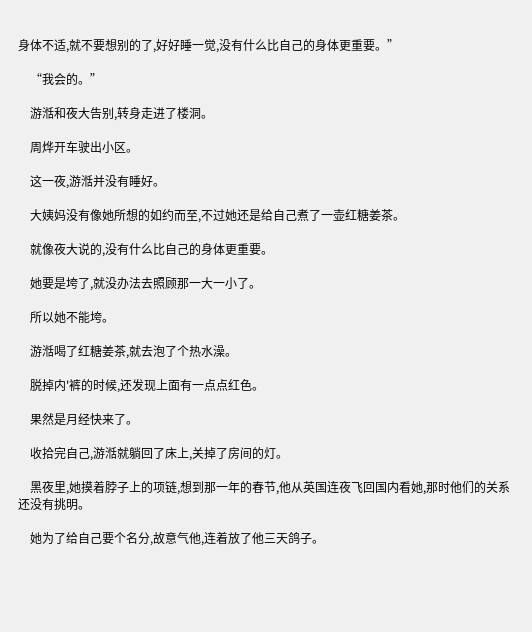身体不适,就不要想别的了,好好睡一觉,没有什么比自己的身体更重要。”

    “我会的。”

    游湉和夜大告别,转身走进了楼洞。

    周烨开车驶出小区。

    这一夜,游湉并没有睡好。

    大姨妈没有像她所想的如约而至,不过她还是给自己煮了一壶红糖姜茶。

    就像夜大说的,没有什么比自己的身体更重要。

    她要是垮了,就没办法去照顾那一大一小了。

    所以她不能垮。

    游湉喝了红糖姜茶,就去泡了个热水澡。

    脱掉内'裤的时候,还发现上面有一点点红色。

    果然是月经快来了。

    收拾完自己,游湉就躺回了床上,关掉了房间的灯。

    黑夜里,她摸着脖子上的项链,想到那一年的春节,他从英国连夜飞回国内看她,那时他们的关系还没有挑明。

    她为了给自己要个名分,故意气他,连着放了他三天鸽子。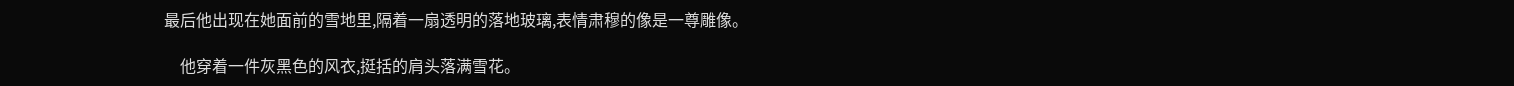最后他出现在她面前的雪地里,隔着一扇透明的落地玻璃,表情肃穆的像是一尊雕像。

    他穿着一件灰黑色的风衣,挺括的肩头落满雪花。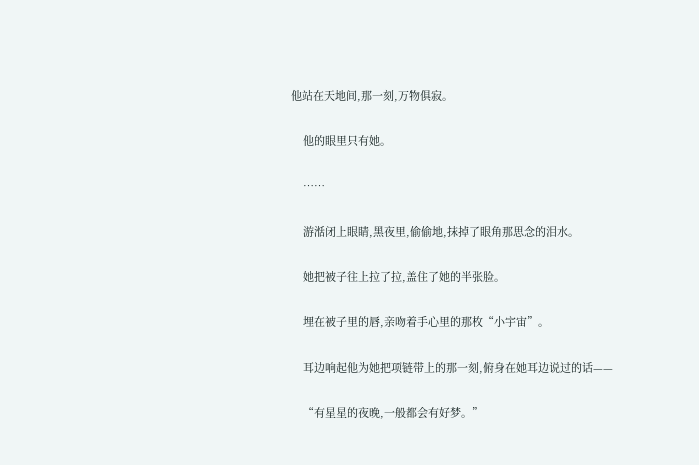他站在天地间,那一刻,万物俱寂。

    他的眼里只有她。

    ……

    游湉闭上眼睛,黑夜里,偷偷地,抹掉了眼角那思念的泪水。

    她把被子往上拉了拉,盖住了她的半张脸。

    埋在被子里的唇,亲吻着手心里的那枚“小宇宙”。

    耳边响起他为她把项链带上的那一刻,俯身在她耳边说过的话——

    “有星星的夜晚,一般都会有好梦。”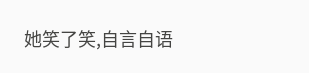她笑了笑,自言自语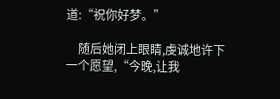道:“祝你好梦。”

    随后她闭上眼睛,虔诚地许下一个愿望,“今晚,让我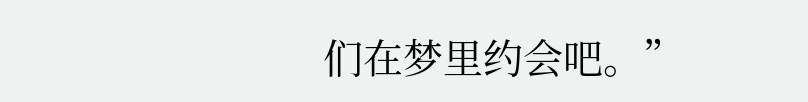们在梦里约会吧。”